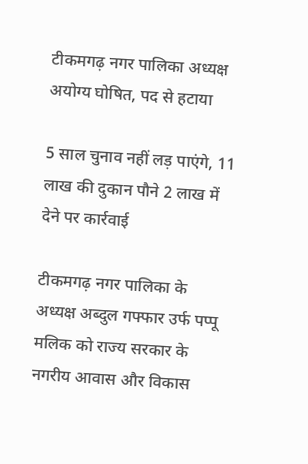टीकमगढ़ नगर पालिका अध्यक्ष अयोग्य घोषित, पद से हटाया

5 साल चुनाव नहीं लड़ पाएंगे, 11 लाख की दुकान पौने 2 लाख में देने पर कार्रवाई

टीकमगढ़ नगर पालिका के अध्यक्ष अब्दुल गफ्फार उर्फ पप्पू मलिक को राज्य सरकार के नगरीय आवास और विकास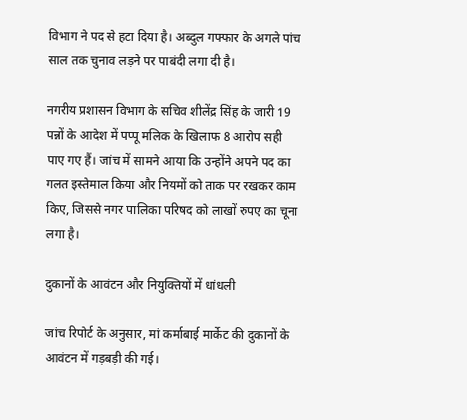विभाग ने पद से हटा दिया है। अब्दुल गफ्फार के अगले पांच साल तक चुनाव लड़ने पर पाबंदी लगा दी है।

नगरीय प्रशासन विभाग के सचिव शीलेंद्र सिंह के जारी 19 पन्नों के आदेश में पप्पू मलिक के खिलाफ 8 आरोप सही पाए गए हैं। जांच में सामने आया कि उन्होंने अपने पद का गलत इस्तेमाल किया और नियमों को ताक पर रखकर काम किए, जिससे नगर पालिका परिषद को लाखों रुपए का चूना लगा है।

दुकानों के आवंटन और नियुक्तियों में धांधली

जांच रिपोर्ट के अनुसार, मां कर्माबाई मार्केट की दुकानों के आवंटन में गड़बड़ी की गई।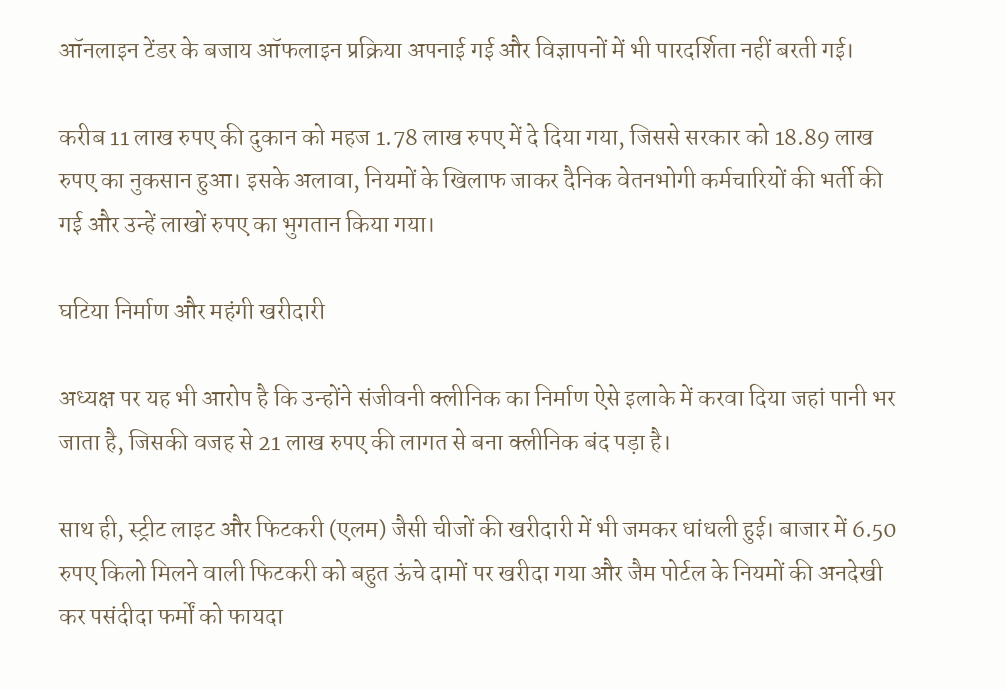ऑनलाइन टेंडर के बजाय ऑफलाइन प्रक्रिया अपनाई गई और विज्ञापनों में भी पारदर्शिता नहीं बरती गई।

करीब 11 लाख रुपए की दुकान को महज 1.78 लाख रुपए में दे दिया गया, जिससे सरकार को 18.89 लाख रुपए का नुकसान हुआ। इसके अलावा, नियमों के खिलाफ जाकर दैनिक वेतनभोगी कर्मचारियों की भर्ती की गई और उन्हें लाखों रुपए का भुगतान किया गया।

घटिया निर्माण और महंगी खरीदारी

अध्यक्ष पर यह भी आरोप है कि उन्होंने संजीवनी क्लीनिक का निर्माण ऐसे इलाके में करवा दिया जहां पानी भर जाता है, जिसकी वजह से 21 लाख रुपए की लागत से बना क्लीनिक बंद पड़ा है।

साथ ही, स्ट्रीट लाइट और फिटकरी (एलम) जैसी चीजों की खरीदारी में भी जमकर धांधली हुई। बाजार में 6.50 रुपए किलो मिलने वाली फिटकरी को बहुत ऊंचे दामों पर खरीदा गया और जैम पोर्टल के नियमों की अनदेखी कर पसंदीदा फर्मों को फायदा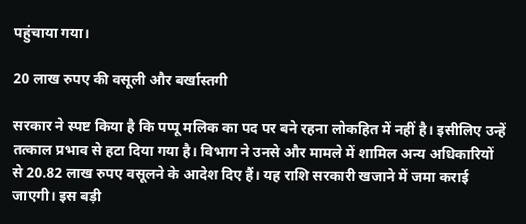पहुंचाया गया।

20 लाख रुपए की वसूली और बर्खास्तगी

सरकार ने स्पष्ट किया है कि पप्पू मलिक का पद पर बने रहना लोकहित में नहीं है। इसीलिए उन्हें तत्काल प्रभाव से हटा दिया गया है। विभाग ने उनसे और मामले में शामिल अन्य अधिकारियों से 20.82 लाख रुपए वसूलने के आदेश दिए हैं। यह राशि सरकारी खजाने में जमा कराई जाएगी। इस बड़ी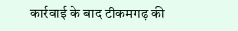कार्रवाई के बाद टीकमगढ़ की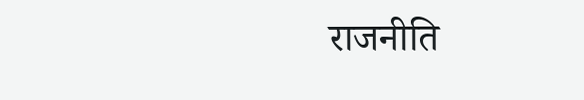राजनीति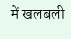में खलबली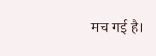मच गई है।